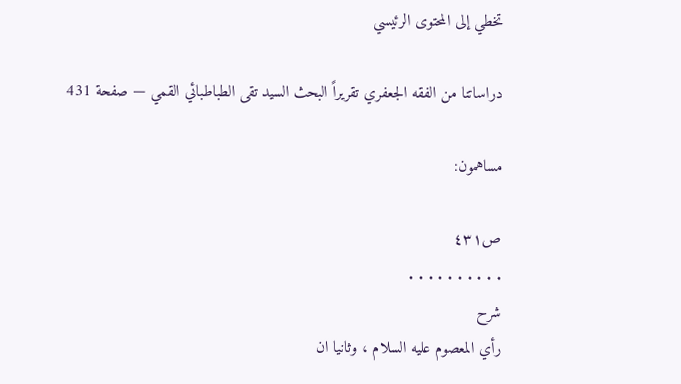تخطي إلى المحتوى الرئيسي

دراساتنا من الفقه الجعفري تقريراً البحث السيد تقى الطباطبائي القمي — صفحة 431

مساهمون:

ص٤٣١
. . . . . . . . . .
شرح
رأي المعصوم عليه السلام ، وثانيا ان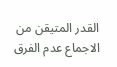القدر المتيقن من الاجماع عدم الفرق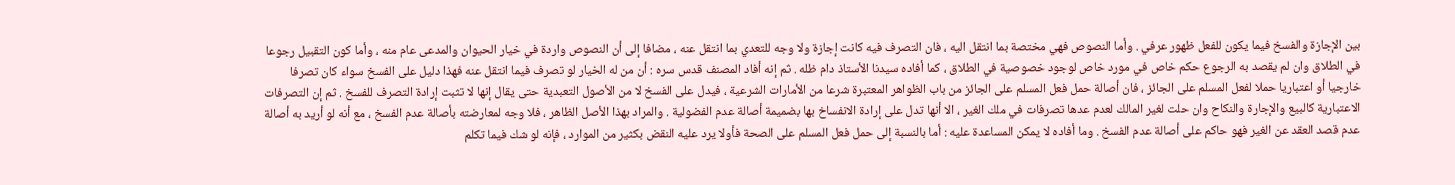بين الإجازة والفسخ فيما يكون للفعل ظهور عرفي . وأما النصوص فهي مختصة بما انتقل اليه ، فان التصرف فيه كانت إجازة ولا وجه للتعدي بما انتقل عنه ، مضافا إلى أن النصوص واردة في خيار الحيوان والمدعى عام منه ، وأما كون التقبيل رجوعا في الطلاق وان لم يقصد به الرجوع حكم خاص في مورد خاص لوجود خصوصية في الطلاق ، كما أفاده سيدنا الأستاذ دام ظله . ثم إنه أفاد المصنف قدس سره : أن من له الخيار لو تصرف فيما انتقل عنه فهذا دليل على الفسخ سواء كان تصرفا خارجيا أو اعتباريا حملا لفعل المسلم على الجائز ، فان أصالة حمل فعل المسلم على الجائز من باب الظواهر المعتبرة شرعا من الأمارات الشرعية ، فيدل على الفسخ لا من الأصول التعبدية حتى يقال إنها لا تثبت إرادة التصرف للفسخ . ثم إن التصرفات الاعتبارية كالبيع والإجارة والنكاح وان حلت لغير المالك لعدم عدها تصرفات في ملك الغير ، الا أنها تدل على إرادة الانفساخ بها بضميمة أصالة عدم الفضولية . والمراد بهذا الأصل الظاهر ، فلا وجه لمعارضته بأصالة عدم الفسخ ، مع أنه لو أريد به أصالة عدم قصد العقد عن الغير فهو حاكم على أصالة عدم الفسخ . وما أفاده لا يمكن المساعدة عليه : أما بالنسبة إلى حمل فعل المسلم على الصحة فأولا يرد عليه النقض بكثير من الموارد ، فإنه لو شك فيما تكلم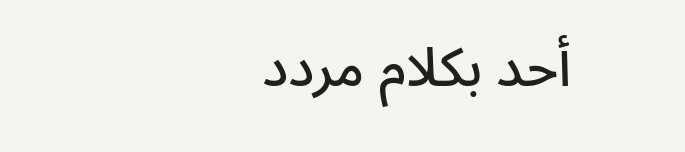أحد بكلام مردد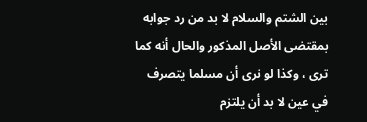بين الشتم والسلام لا بد من رد جوابه بمقتضى الأصل المذكور والحال أنه كما ترى ، وكذا لو نرى أن مسلما يتصرف في عين لا بد أن يلتزم